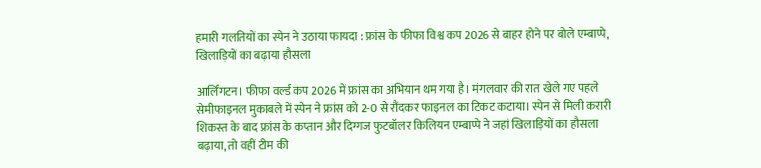हमारी गलतियों का स्पेन ने उठाया फायदा : फ्रांस के फीफा विश्व कप 2026 से बाहर होने पर बोले एम्बाप्पे, खिलाड़ियों का बढ़ाया हौसला

आर्लिंगटन। फीफा वर्ल्ड कप 2026 में फ्रांस का अभियान थम गया है। मंगलवार की रात खेले गए पहले सेमीफाइनल मुकाबले में स्पेन ने फ्रांस को 2-0 से रौंदकर फाइनल का टिकट कटाया। स्पेन से मिली करारी शिकस्त के बाद फ्रांस के कप्तान और दिग्गज फुटबॉलर किलियन एम्बाप्पे ने जहां खिलाड़ियों का हौसला बढ़ाया, तो वहीं टीम की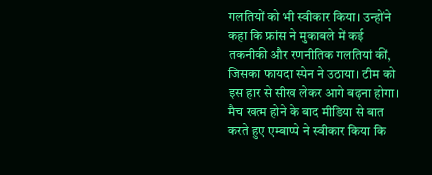गलतियों को भी स्वीकार किया। उन्होंने कहा कि फ्रांस ने मुकाबले में कई तकनीकी और रणनीतिक गलतियां कीं, जिसका फायदा स्पेन ने उठाया। टीम को इस हार से सीख लेकर आगे बढ़ना होगा।
मैच खत्म होने के बाद मीडिया से बात करते हुए एम्बाप्पे ने स्वीकार किया कि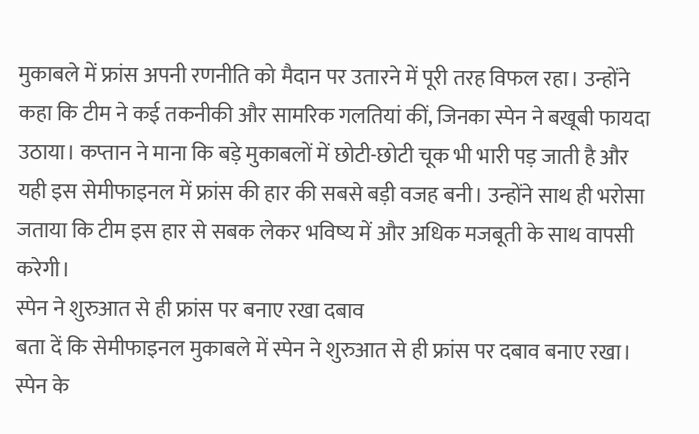मुकाबले में फ्रांस अपनी रणनीति को मैदान पर उतारने में पूरी तरह विफल रहा। उन्होंने कहा कि टीम ने कई तकनीकी और सामरिक गलतियां कीं, जिनका स्पेन ने बखूबी फायदा उठाया। कप्तान ने माना कि बड़े मुकाबलों में छोटी-छोटी चूक भी भारी पड़ जाती है और यही इस सेमीफाइनल में फ्रांस की हार की सबसे बड़ी वजह बनी। उन्होंने साथ ही भरोसा जताया कि टीम इस हार से सबक लेकर भविष्य में और अधिक मजबूती के साथ वापसी करेगी।
स्पेन ने शुरुआत से ही फ्रांस पर बनाए रखा दबाव
बता दें कि सेमीफाइनल मुकाबले में स्पेन ने शुरुआत से ही फ्रांस पर दबाव बनाए रखा। स्पेन के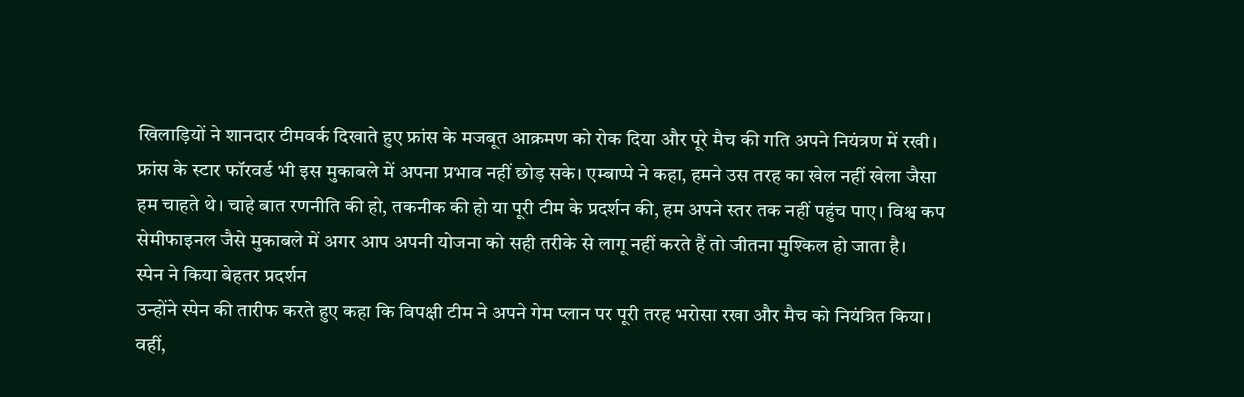खिलाड़ियों ने शानदार टीमवर्क दिखाते हुए फ्रांस के मजबूत आक्रमण को रोक दिया और पूरे मैच की गति अपने नियंत्रण में रखी। फ्रांस के स्टार फॉरवर्ड भी इस मुकाबले में अपना प्रभाव नहीं छोड़ सके। एम्बाप्पे ने कहा, हमने उस तरह का खेल नहीं खेला जैसा हम चाहते थे। चाहे बात रणनीति की हो, तकनीक की हो या पूरी टीम के प्रदर्शन की, हम अपने स्तर तक नहीं पहुंच पाए। विश्व कप सेमीफाइनल जैसे मुकाबले में अगर आप अपनी योजना को सही तरीके से लागू नहीं करते हैं तो जीतना मुश्किल हो जाता है।
स्पेन ने किया बेहतर प्रदर्शन
उन्होंने स्पेन की तारीफ करते हुए कहा कि विपक्षी टीम ने अपने गेम प्लान पर पूरी तरह भरोसा रखा और मैच को नियंत्रित किया। वहीं,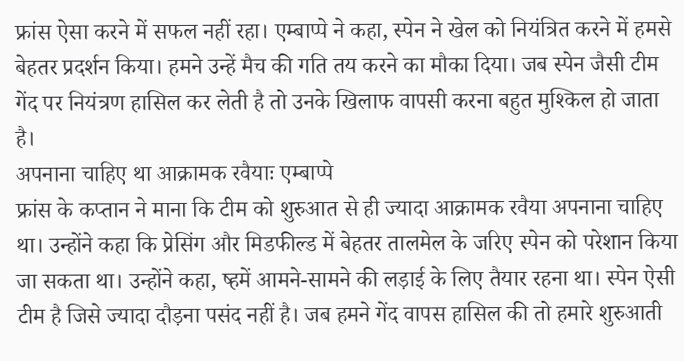फ्रांस ऐसा करने में सफल नहीं रहा। एम्बाप्पे ने कहा, स्पेन ने खेल को नियंत्रित करने में हमसे बेहतर प्रदर्शन किया। हमने उन्हें मैच की गति तय करने का मौका दिया। जब स्पेन जैसी टीम गेंद पर नियंत्रण हासिल कर लेती है तो उनके खिलाफ वापसी करना बहुत मुश्किल हो जाता है।
अपनाना चाहिए था आक्रामक रवैयाः एम्बाप्पे
फ्रांस के कप्तान ने माना कि टीम को शुरुआत से ही ज्यादा आक्रामक रवैया अपनाना चाहिए था। उन्होंने कहा कि प्रेसिंग और मिडफील्ड में बेहतर तालमेल के जरिए स्पेन को परेशान किया जा सकता था। उन्होंने कहा, ष्हमें आमने-सामने की लड़ाई के लिए तैयार रहना था। स्पेन ऐसी टीम है जिसे ज्यादा दौड़ना पसंद नहीं है। जब हमने गेंद वापस हासिल की तो हमारे शुरुआती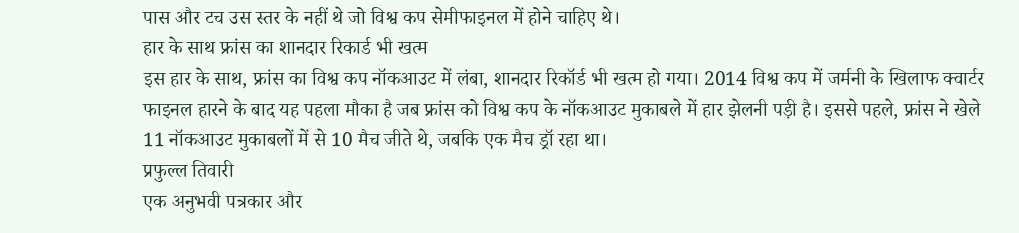पास और टच उस स्तर के नहीं थे जो विश्व कप सेमीफाइनल में होने चाहिए थे।
हार के साथ फ्रांस का शानदार रिकार्ड भी खत्म
इस हार के साथ, फ्रांस का विश्व कप नॉकआउट में लंबा, शानदार रिकॉर्ड भी खत्म हो गया। 2014 विश्व कप में जर्मनी के खिलाफ क्वार्टर फाइनल हारने के बाद यह पहला मौका है जब फ्रांस को विश्व कप के नॉकआउट मुकाबले में हार झेलनी पड़ी है। इससे पहले, फ्रांस ने खेले 11 नॉकआउट मुकाबलों में से 10 मैच जीते थे, जबकि एक मैच ड्रॉ रहा था।
प्रफुल्ल तिवारी
एक अनुभवी पत्रकार और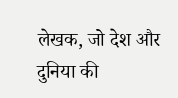लेखक, जो देश और दुनिया की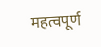महत्वपूर्ण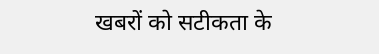खबरों को सटीकता के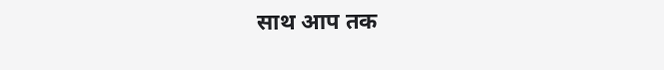साथ आप तक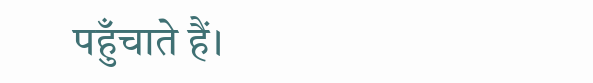पहुँचाते हैं।